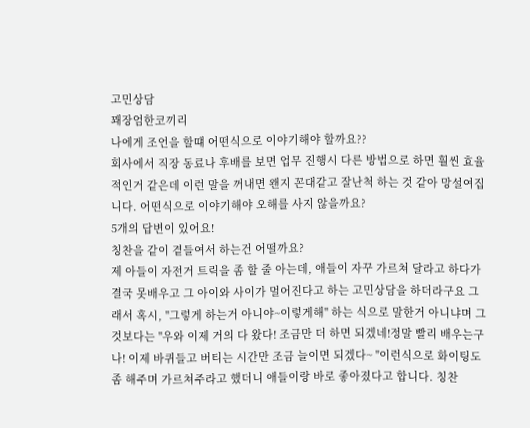고민상담
꽤장엄한코끼리
나에게 조언을 할떄 어떤식으로 이야기해야 할까요??
회사에서 직장 동료나 후배를 보면 업무 진행시 다른 방법으로 하면 훨씬 효율적인거 같은데 이런 말을 꺼내면 왠지 꼰대같고 잘난척 하는 것 같아 망설여집니다. 어떤식으로 이야기해야 오해를 사지 않을까요?
5개의 답변이 있어요!
칭찬을 같이 곁들여서 하는건 어떨까요?
제 아들이 자전거 트릭을 좀 할 줄 아는데, 애들이 자꾸 가르쳐 달라고 하다가 결국 못배우고 그 아이와 사이가 멀어진다고 하는 고민상담을 하더라구요 그래서 혹시, "그렇게 하는거 아니야~이렇게해" 하는 식으로 말한거 아니냐며 그것보다는 "우와 이제 거의 다 왔다! 조금만 더 하면 되겠네!정말 빨리 배우는구나! 이제 바퀴들고 버티는 시간만 조금 늘이면 되겠다~ "이런식으로 화이팅도 좀 해주며 가르쳐주라고 했더니 애들이랑 바로 좋아졌다고 합니다. 칭찬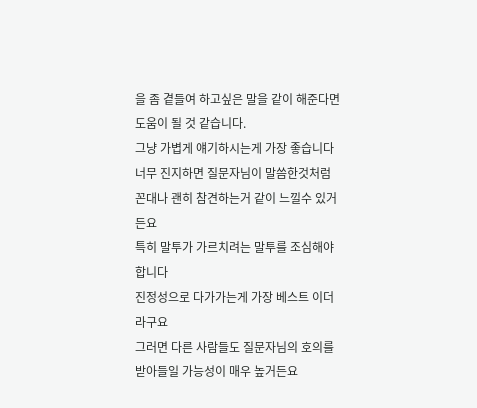을 좀 곁들여 하고싶은 말을 같이 해준다면도움이 될 것 같습니다.
그냥 가볍게 얘기하시는게 가장 좋습니다
너무 진지하면 질문자님이 말씀한것처럼 꼰대나 괜히 참견하는거 같이 느낄수 있거든요
특히 말투가 가르치려는 말투를 조심해야 합니다
진정성으로 다가가는게 가장 베스트 이더라구요
그러면 다른 사람들도 질문자님의 호의를 받아들일 가능성이 매우 높거든요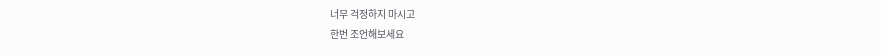너무 걱정하지 마시고
한번 조언해보세요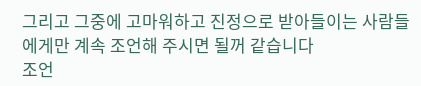그리고 그중에 고마워하고 진정으로 받아들이는 사람들에게만 계속 조언해 주시면 될꺼 같습니다
조언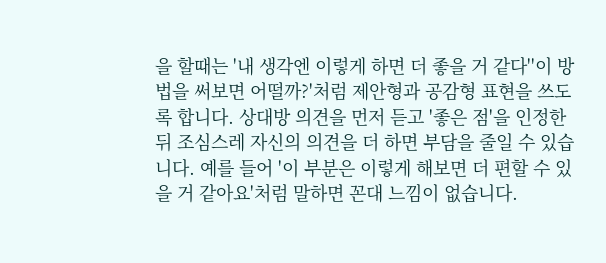을 할때는 '내 생각엔 이렇게 하면 더 좋을 거 같다''이 방법을 써보면 어떨까?'처럼 제안형과 공감형 표현을 쓰도록 합니다. 상대방 의견을 먼저 듣고 '좋은 점'을 인정한 뒤 조심스레 자신의 의견을 더 하면 부담을 줄일 수 있습니다. 예를 들어 '이 부분은 이렇게 해보면 더 편할 수 있을 거 같아요'처럼 말하면 꼰대 느낌이 없습니다.